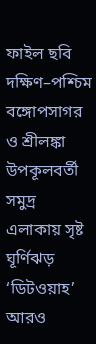ফাইল ছবি
দক্ষিণ–পশ্চিম বঙ্গোপসাগর ও শ্রীলঙ্কা উপকূলবর্তী সমুদ্র এলাকায় সৃষ্ট ঘূর্ণিঝড় ‘ডিটওয়াহ’ আরও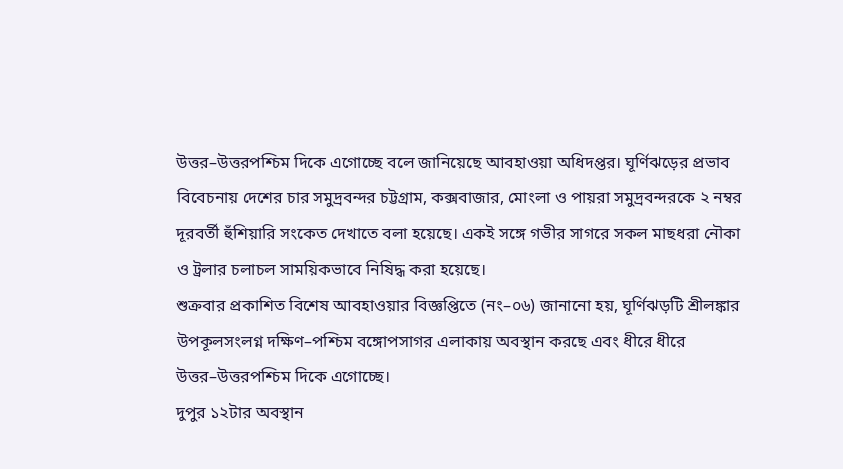উত্তর–উত্তরপশ্চিম দিকে এগোচ্ছে বলে জানিয়েছে আবহাওয়া অধিদপ্তর। ঘূর্ণিঝড়ের প্রভাব বিবেচনায় দেশের চার সমুদ্রবন্দর চট্টগ্রাম, কক্সবাজার, মোংলা ও পায়রা সমুদ্রবন্দরকে ২ নম্বর দূরবর্তী হুঁশিয়ারি সংকেত দেখাতে বলা হয়েছে। একই সঙ্গে গভীর সাগরে সকল মাছধরা নৌকা ও ট্রলার চলাচল সাময়িকভাবে নিষিদ্ধ করা হয়েছে।
শুক্রবার প্রকাশিত বিশেষ আবহাওয়ার বিজ্ঞপ্তিতে (নং–০৬) জানানো হয়, ঘূর্ণিঝড়টি শ্রীলঙ্কার উপকূলসংলগ্ন দক্ষিণ–পশ্চিম বঙ্গোপসাগর এলাকায় অবস্থান করছে এবং ধীরে ধীরে উত্তর–উত্তরপশ্চিম দিকে এগোচ্ছে।
দুপুর ১২টার অবস্থান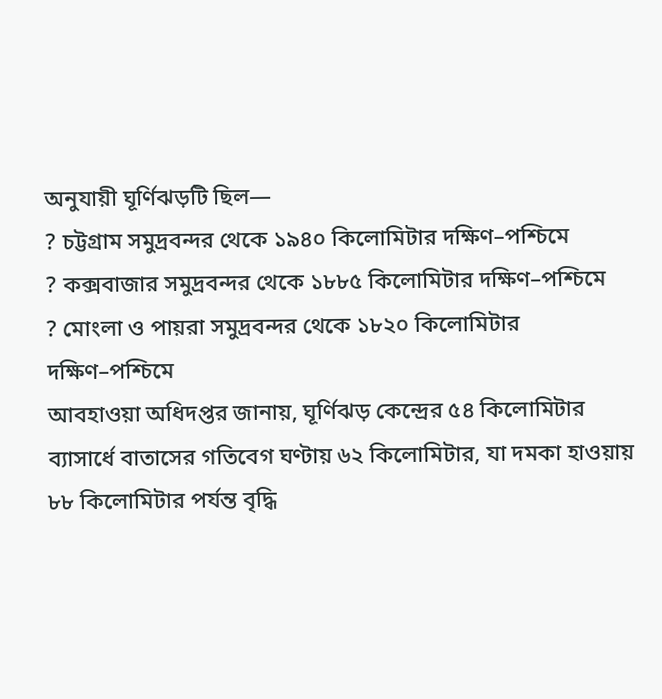অনুযায়ী ঘূর্ণিঝড়টি ছিল—
? চট্টগ্রাম সমুদ্রবন্দর থেকে ১৯৪০ কিলোমিটার দক্ষিণ–পশ্চিমে
? কক্সবাজার সমুদ্রবন্দর থেকে ১৮৮৫ কিলোমিটার দক্ষিণ–পশ্চিমে
? মোংলা ও পায়রা সমুদ্রবন্দর থেকে ১৮২০ কিলোমিটার দক্ষিণ–পশ্চিমে
আবহাওয়া অধিদপ্তর জানায়, ঘূর্ণিঝড় কেন্দ্রের ৫৪ কিলোমিটার ব্যাসার্ধে বাতাসের গতিবেগ ঘণ্টায় ৬২ কিলোমিটার, যা দমকা হাওয়ায় ৮৮ কিলোমিটার পর্যন্ত বৃদ্ধি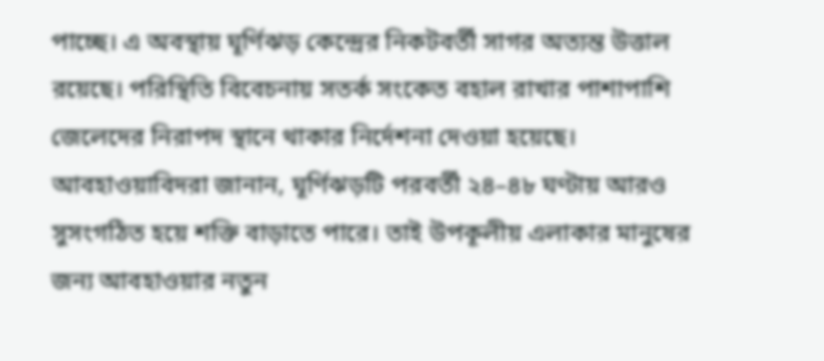পাচ্ছে। এ অবস্থায় ঘূর্ণিঝড় কেন্দ্রের নিকটবর্তী সাগর অত্যন্ত উত্তাল রয়েছে। পরিস্থিতি বিবেচনায় সতর্ক সংকেত বহাল রাখার পাশাপাশি জেলেদের নিরাপদ স্থানে থাকার নির্দেশনা দেওয়া হয়েছে।
আবহাওয়াবিদরা জানান, ঘূর্ণিঝড়টি পরবর্তী ২৪–৪৮ ঘণ্টায় আরও সুসংগঠিত হয়ে শক্তি বাড়াতে পারে। তাই উপকূলীয় এলাকার মানুষের জন্য আবহাওয়ার নতুন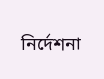নির্দেশনা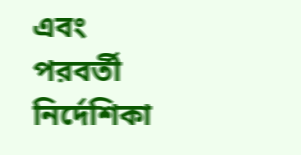এবং পরবর্তী নির্দেশিকা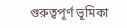গুরুত্বপূর্ণ ভূমিকা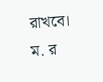রাখবে।
ম. র